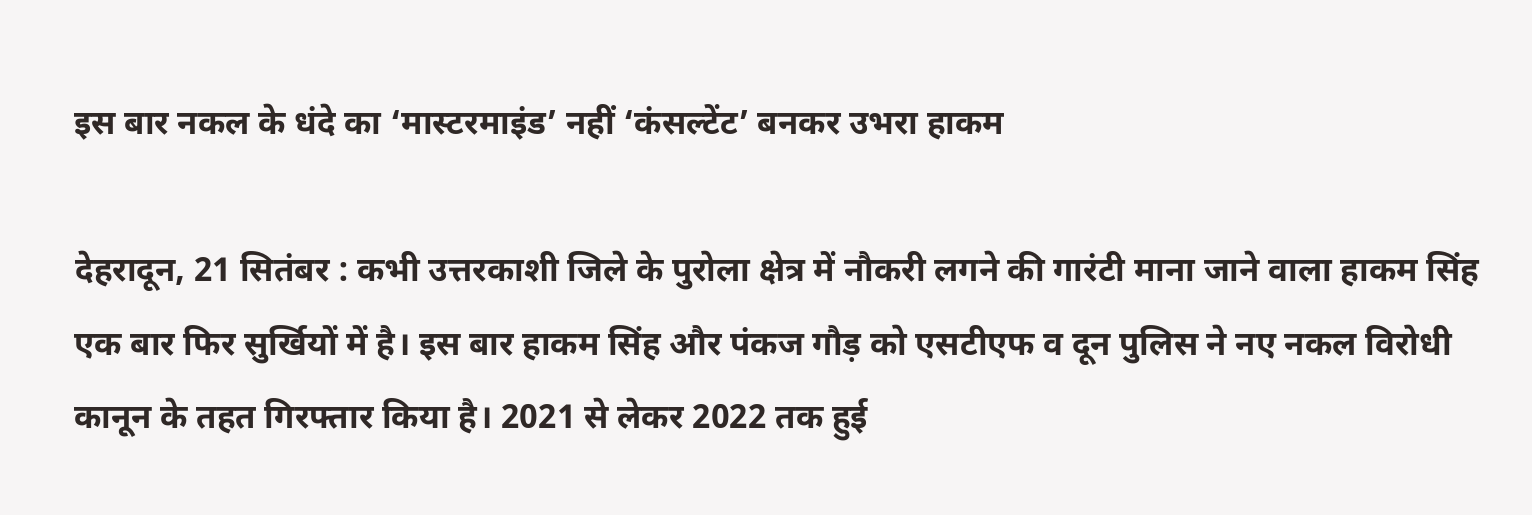इस बार नकल के धंदे का ‘मास्टरमाइंड’ नहीं ‘कंसल्टेंट’ बनकर उभरा हाकम

देहरादून, 21 सितंबर : कभी उत्तरकाशी जिले के पुरोला क्षेत्र में नौकरी लगने की गारंटी माना जाने वाला हाकम सिंह एक बार फिर सुर्खियों में है। इस बार हाकम सिंह और पंकज गौड़ को एसटीएफ व दून पुलिस ने नए नकल विरोधी कानून के तहत गिरफ्तार किया है। 2021 से लेकर 2022 तक हुई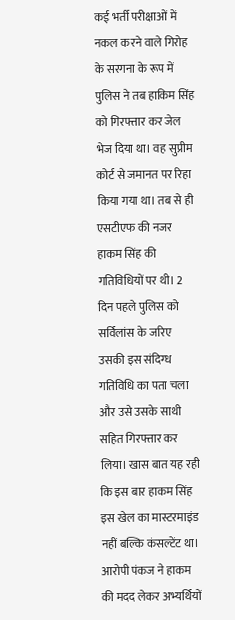कई भर्ती परीक्षाओं में नकल करने वाले गिरोह के सरगना के रूप में पुलिस ने तब हाकिम सिंह को गिरफ्तार कर जेल भेज दिया था। वह सुप्रीम कोर्ट से जमानत पर रिहा किया गया था। तब से ही एसटीएफ की नजर हाकम सिंह की गतिविधियों पर थी। 2 दिन पहले पुलिस को सर्विलांस के जरिए उसकी इस संदिग्ध गतिविधि का पता चला और उसे उसके साथी सहित गिरफ्तार कर लिया। खास बात यह रही कि इस बार हाकम सिंह इस खेल का मास्टरमाइंड नहीं बल्कि कंसल्टेंट था। आरोपी पंकज ने हाकम की मदद लेकर अभ्यर्थियों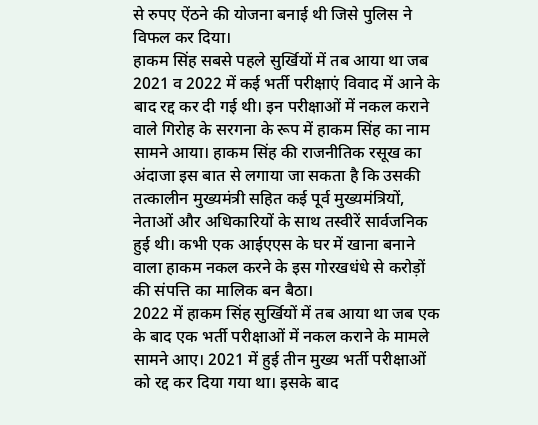से रुपए ऐंठने की योजना बनाई थी जिसे पुलिस ने विफल कर दिया।
हाकम सिंह सबसे पहले सुर्खियों में तब आया था जब 2021 व 2022 में कई भर्ती परीक्षाएं विवाद में आने के बाद रद्द कर दी गई थी। इन परीक्षाओं में नकल कराने वाले गिरोह के सरगना के रूप में हाकम सिंह का नाम सामने आया। हाकम सिंह की राजनीतिक रसूख का अंदाजा इस बात से लगाया जा सकता है कि उसकी तत्कालीन मुख्यमंत्री सहित कई पूर्व मुख्यमंत्रियों, नेताओं और अधिकारियों के साथ तस्वीरें सार्वजनिक हुई थी। कभी एक आईएएस के घर में खाना बनाने वाला हाकम नकल करने के इस गोरखधंधे से करोड़ों की संपत्ति का मालिक बन बैठा।
2022 में हाकम सिंह सुर्खियों में तब आया था जब एक के बाद एक भर्ती परीक्षाओं में नकल कराने के मामले सामने आए। 2021 में हुई तीन मुख्य भर्ती परीक्षाओं को रद्द कर दिया गया था। इसके बाद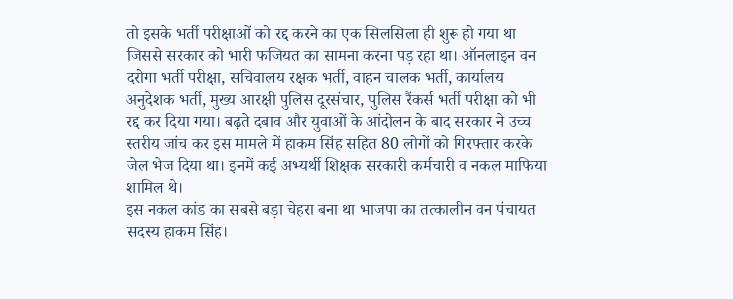तो इसके भर्ती परीक्षाओं को रद्द करने का एक सिलसिला ही शुरू हो गया था जिससे सरकार को भारी फजियत का सामना करना पड़ रहा था। ऑनलाइन वन दरोगा भर्ती परीक्षा, सचिवालय रक्षक भर्ती, वाहन चालक भर्ती, कार्यालय अनुदेशक भर्ती, मुख्य आरक्षी पुलिस दूरसंचार, पुलिस रैंकर्स भर्ती परीक्षा को भी रद्द कर दिया गया। बढ़ते दबाव और युवाओं के आंदोलन के बाद सरकार ने उच्च स्तरीय जांच कर इस मामले में हाकम सिंह सहित 80 लोगों को गिरफ्तार करके जेल भेज दिया था। इनमें कई अभ्यर्थी शिक्षक सरकारी कर्मचारी व नकल माफिया शामिल थे।
इस नकल कांड का सबसे बड़ा चेहरा बना था भाजपा का तत्कालीन वन पंचायत सदस्य हाकम सिंह।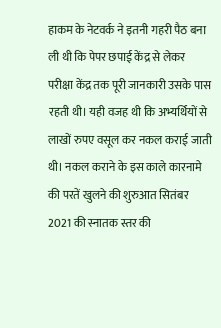हाकम के नेटवर्क ने इतनी गहरी पैठ बना ली थी कि पेपर छपाई केंद्र से लेकर परीक्षा केंद्र तक पूरी जानकारी उसके पास रहती थी। यही वजह थी कि अभ्यर्थियों से लाखों रुपए वसूल कर नकल कराई जाती थी। नकल कराने के इस काले कारनामे की परतें खुलने की शुरुआत सितंबर 2021 की स्नातक स्तर की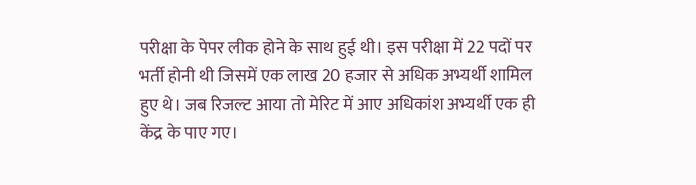परीक्षा के पेपर लीक होने के साथ हुई थी। इस परीक्षा में 22 पदों पर भर्ती होनी थी जिसमें एक लाख 20 हजार से अधिक अभ्यर्थी शामिल हुए थे। जब रिजल्ट आया तो मेरिट में आए अधिकांश अभ्यर्थी एक ही केंद्र के पाए गए।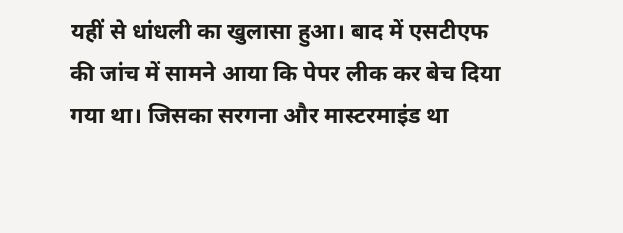यहीं से धांधली का खुलासा हुआ। बाद में एसटीएफ की जांच में सामने आया कि पेपर लीक कर बेच दिया गया था। जिसका सरगना और मास्टरमाइंड था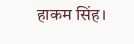हाकम सिंह।